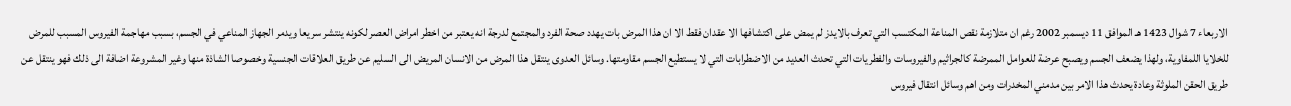الاربعاء 7 شوال 1423 هـ الموافق 11 ديسمبر 2002 رغم ان متلازمة نقص المناعة المكتسب التي تعرف بالايدز لم يمض على اكتشافها الا عقدان فقط الا ان هذا المرض بات يهدد صحة الفرد والمجتمع لدرجة انه يعتبر من اخطر امراض العصر لكونه ينتشر سريعا ويدمر الجهاز المناعي في الجسم، بسبب مهاجمة الفيروس المسبب للمرض للخلايا اللمفاوية، ولهذا يضعف الجسم ويصبح عرضة للعوامل الممرضة كالجراثيم والفيروسات والفطريات التي تحدث العديد من الاضطرابات التي لا يستطيع الجسم مقاومتها. وسائل العدوى ينتقل هذا المرض من الانسان المريض الى السليم عن طريق العلاقات الجنسية وخصوصا الشاذة منها وغير المشروعة اضافة الى ذلك فهو ينتقل عن طريق الحقن الملوثة وعادة يحدث هذا الامر بين مدمني المخدرات ومن اهم وسائل انتقال فيروس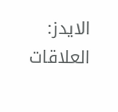الايدز: العلاقات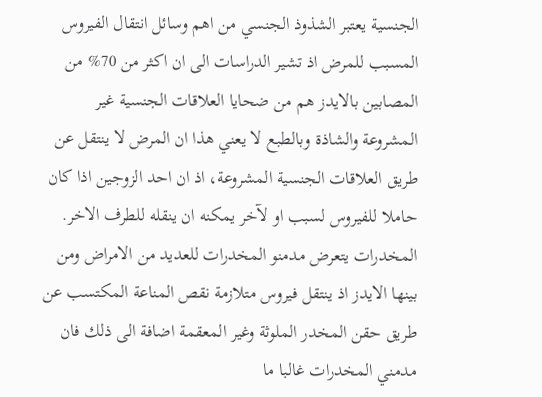الجنسية يعتبر الشذوذ الجنسي من اهم وسائل انتقال الفيروس المسبب للمرض اذ تشير الدراسات الى ان اكثر من 70% من المصابين بالايدز هم من ضحايا العلاقات الجنسية غير المشروعة والشاذة وبالطبع لا يعني هذا ان المرض لا ينتقل عن طريق العلاقات الجنسية المشروعة، اذ ان احد الزوجين اذا كان حاملا للفيروس لسبب او لآخر يمكنه ان ينقله للطرف الاخر. المخدرات يتعرض مدمنو المخدرات للعديد من الامراض ومن بينها الايدز اذ ينتقل فيروس متلازمة نقص المناعة المكتسب عن طريق حقن المخدر الملوثة وغير المعقمة اضافة الى ذلك فان مدمني المخدرات غالبا ما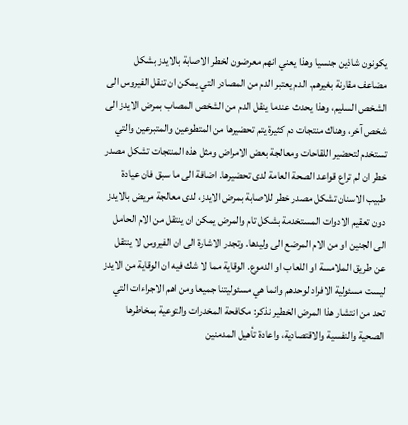يكونون شاذين جنسيا وهذا يعني انهم معرضون لخطر الاصابة بالايدز بشكل مضاعف مقارنة بغيرهم. الدم يعتبر الدم من المصادر التي يمكن ان تنقل الفيروس الى الشخص السليم، وهذا يحدث عندما ينقل الدم من الشخص المصاب بمرض الايدز الى شخص آخر، وهناك منتجات دم كثيرة يتم تحضيرها من المتطوعين والمتبرعين والتي تستخدم لتحضير اللقاحات ومعالجة بعض الامراض ومثل هذه المنتجات تشكل مصدر خطر ان لم تراع قواعد الصحة العامة لدى تحضيرها. اضافة الى ما سبق فان عيادة طبيب الاسنان تشكل مصدر خطر للاصابة بمرض الايدز، لدى معالجة مريض بالايدز دون تعقيم الادوات المستخدمة بشكل تام والمرض يمكن ان ينتقل من الام الحامل الى الجنين او من الام المرضع الى وليدها. وتجدر الاشارة الى ان الفيروس لا ينتقل عن طريق الملامسة او اللعاب او الدموع. الوقاية مما لا شك فيه ان الوقاية من الايدز ليست مسئولية الافراد لوحدهم وانما هي مسئوليتنا جميعا ومن اهم الاجراءات التي تحد من انتشار هذا المرض الخطير نذكر: مكافحة المخدرات والتوعية بمخاطرها الصحية والنفسية والاقتصادية، واعادة تأهيل المدمنين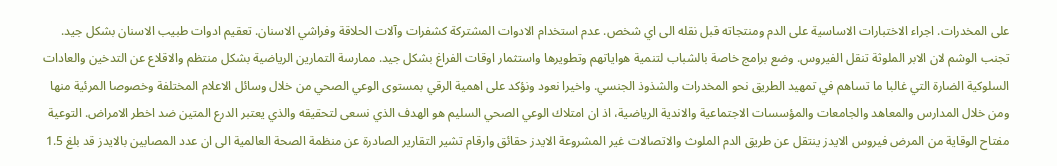على المخدرات. اجراء الاختبارات الاساسية على الدم ومنتجاته قبل نقله الى اي شخص. عدم استخدام الادوات المشتركة كشفرات وآلات الحلاقة وفراشي الاسنان. تعقيم ادوات طبيب الاسنان بشكل جيد. تجنب الوشم لان الابر الملوثة تنقل الفيروس. وضع برامج خاصة بالشباب لتنمية هواياتهم وتطويرها واستثمار اوقات الفراغ بشكل جيد. ممارسة التمارين الرياضية بشكل منتظم والاقلاع عن التدخين والعادات السلوكية الضارة التي غالبا ما تساهم في تمهيد الطريق نحو المخدرات والشذوذ الجنسي. واخيرا نعود ونؤكد على اهمية الرقي بمستوى الوعي الصحي من خلال وسائل الاعلام المختلفة وخصوصا المرئية منها ومن خلال المدارس والمعاهد والجامعات والمؤسسات الاجتماعية والاندية الرياضية، اذ ان امتلاك الوعي الصحي السليم هو الهدف الذي نسعى لتحقيقه والذي يعتبر الدرع المتين ضد اخطر الامراض. التوعية مفتاح الوقاية من المرض فيروس الايدز ينتقل عن طريق الدم الملوث والاتصالات غير المشروعة الايدز حقائق وارقام تشير التقارير الصادرة عن منظمة الصحة العالمية الى ان عدد المصابين بالايدز قد بلغ 1.5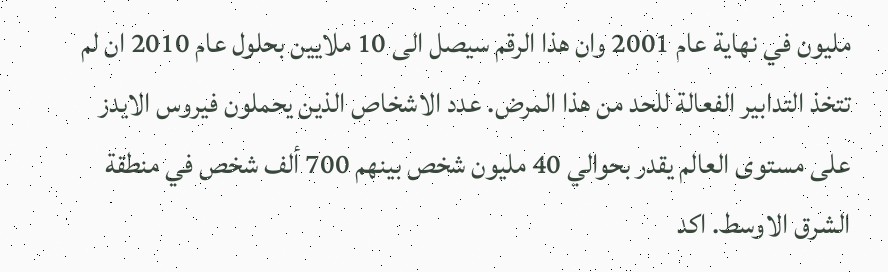مليون في نهاية عام 2001 وان هذا الرقم سيصل الى 10 ملايين بحلول عام 2010 ان لم تتخذ التدابير الفعالة للحد من هذا المرض. عدد الاشخاص الذين يحملون فيروس الايدز على مستوى العالم يقدر بحوالي 40 مليون شخص بينهم 700 ألف شخص في منطقة الشرق الاوسط. اكد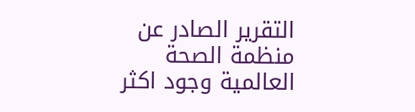التقرير الصادر عن منظمة الصحة العالمية وجود اكثر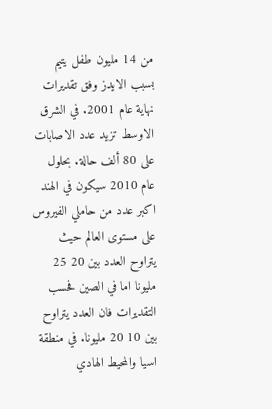من 14 مليون طفل يتيم بسبب الايدز وفق تقديرات نهاية عام 2001. في الشرق الاوسط تزيد عدد الاصابات على 80 ألف حالة. بحلول عام 2010 سيكون في الهند اكبر عدد من حاملي الفيروس على مستوى العالم حيث يتراوح العدد بين 20 25 مليونا اما في الصين فحسب التقديرات فان العدد يتراوح بين 10 20 مليونا. في منطقة اسيا والمحيط الهادي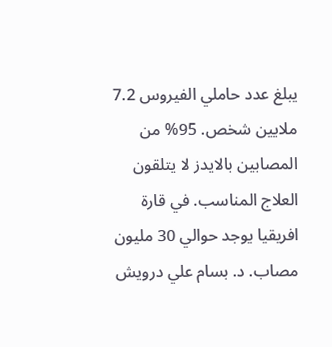يبلغ عدد حاملي الفيروس 7.2 ملايين شخص. 95% من المصابين بالايدز لا يتلقون العلاج المناسب. في قارة افريقيا يوجد حوالي 30 مليون مصاب. د. بسام علي درويش